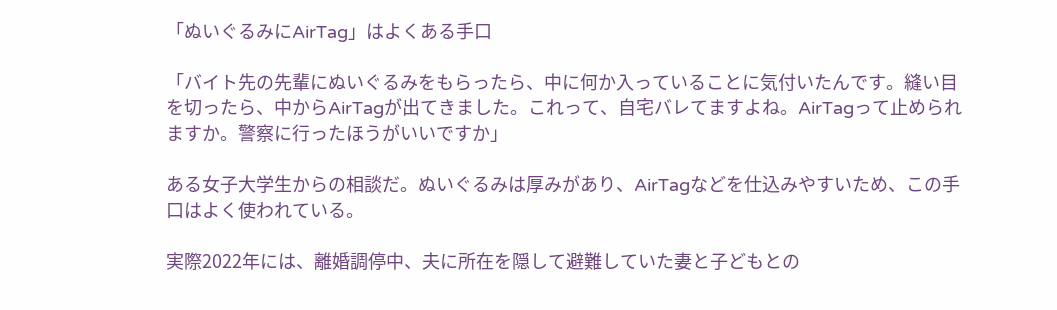「ぬいぐるみにAirTag」はよくある手口

「バイト先の先輩にぬいぐるみをもらったら、中に何か入っていることに気付いたんです。縫い目を切ったら、中からAirTagが出てきました。これって、自宅バレてますよね。AirTagって止められますか。警察に行ったほうがいいですか」

ある女子大学生からの相談だ。ぬいぐるみは厚みがあり、AirTagなどを仕込みやすいため、この手口はよく使われている。

実際2022年には、離婚調停中、夫に所在を隠して避難していた妻と子どもとの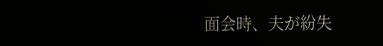面会時、夫が紛失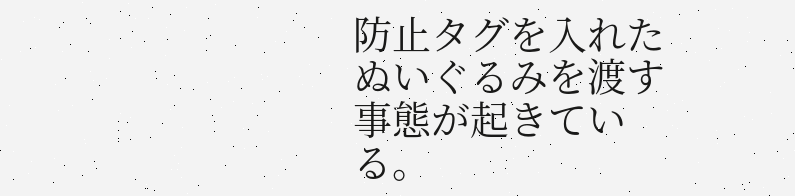防止タグを入れたぬいぐるみを渡す事態が起きている。